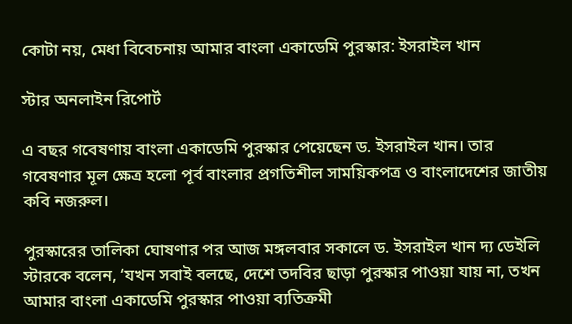কোটা নয়, মেধা বিবেচনায় আমার বাংলা একাডেমি পুরস্কার: ইসরাইল খান

স্টার অনলাইন রিপোর্ট

এ বছর গবেষণায় বাংলা একাডেমি পুরস্কার পেয়েছেন ড. ইসরাইল খান। তার গবেষণার মূল ক্ষেত্র হলো পূর্ব বাংলার প্রগতিশীল সাময়িকপত্র ও বাংলাদেশের জাতীয় কবি নজরুল।

পুরস্কারের তালিকা ঘোষণার পর আজ মঙ্গলবার সকালে ড. ইসরাইল খান দ্য ডেইলি স্টারকে বলেন, ‘যখন সবাই বলছে, দেশে তদবির ছাড়া পুরস্কার পাওয়া যায় না, তখন আমার বাংলা একাডেমি পুরস্কার পাওয়া ব্যতিক্রমী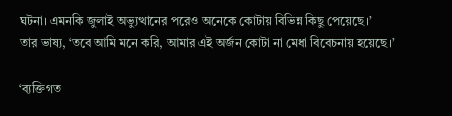ঘটনা। এমনকি জুলাই অভ্যুত্থানের পরেও অনেকে কোটায় বিভিন্ন কিছু পেয়েছে।’
তার ভাষ্য, ‘তবে আমি মনে করি, আমার এই অর্জন কোটা না মেধা বিবেচনায় হয়েছে।’

‘ব্যক্তিগত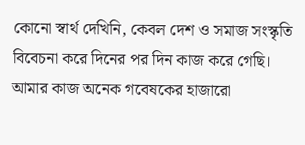কোনো স্বার্থ দেখিনি, কেবল দেশ ও সমাজ সংস্কৃতি বিবেচনা করে দিনের পর দিন কাজ করে গেছি। আমার কাজ অনেক গবেষকের হাজারো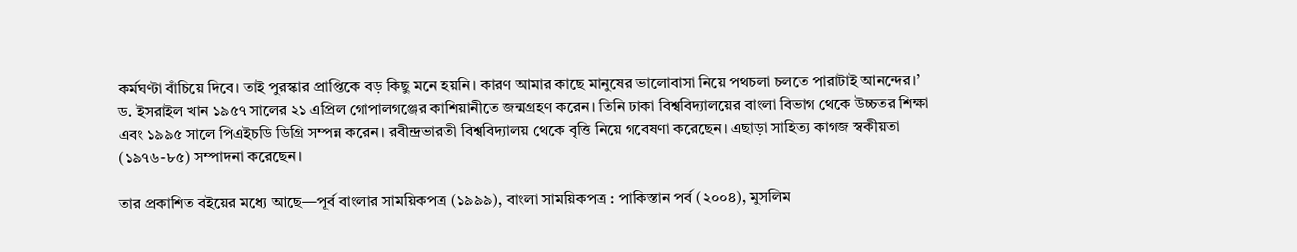কর্মঘণ্টা বাঁচিয়ে দিবে। তাই পুরস্কার প্রাপ্তিকে বড় কিছু মনে হয়নি। কারণ আমার কাছে মানুষের ভালোবাসা নিয়ে পথচলা চলতে পারাটাই আনন্দের।’
ড. ইসরাইল খান ১৯৫৭ সালের ২১ এপ্রিল গোপালগঞ্জের কাশিয়ানীতে জন্মগ্রহণ করেন। তিনি ঢাকা বিশ্ববিদ্যালয়ের বাংলা বিভাগ থেকে উচ্চতর শিক্ষা এবং ১৯৯৫ সালে পিএইচডি ডিগ্রি সম্পন্ন করেন। রবীন্দ্রভারতী বিশ্ববিদ্যালয় থেকে বৃত্তি নিয়ে গবেষণা করেছেন। এছাড়া সাহিত্য কাগজ স্বকীয়তা (১৯৭৬-৮৫) সম্পাদনা করেছেন।

তার প্রকাশিত বইয়ের মধ্যে আছে—পূর্ব বাংলার সাময়িকপত্র (১৯৯৯), বাংলা সাময়িকপত্র : পাকিস্তান পর্ব (২০০৪), মুসলিম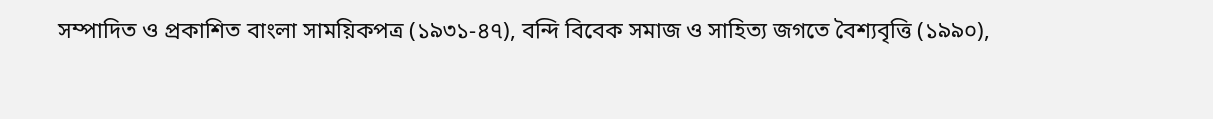সম্পাদিত ও প্রকাশিত বাংলা সাময়িকপত্র (১৯৩১-৪৭), বন্দি বিবেক সমাজ ও সাহিত্য জগতে বৈশ্যবৃত্তি (১৯৯০),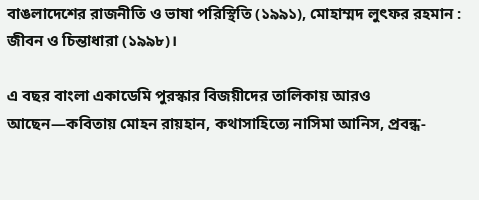বাঙলাদেশের রাজনীতি ও ভাষা পরিস্থিতি (১৯৯১), মোহাম্মদ লুৎফর রহমান : জীবন ও চিন্তাধারা (১৯৯৮)।

এ বছর বাংলা একাডেমি পুরস্কার বিজয়ীদের তালিকায় আরও আছেন—কবিতায় মোহন রায়হান, কথাসাহিত্যে নাসিমা আনিস, প্রবন্ধ-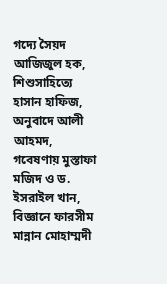গদ্যে সৈয়দ আজিজুল হক, শিশুসাহিত্যে হাসান হাফিজ, অনুবাদে আলী আহমদ, গবেষণায় মুস্তাফা মজিদ ও ড. ইসরাইল খান, বিজ্ঞানে ফারসীম মান্নান মোহাম্মদী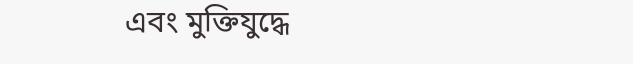এবং মুক্তিযুদ্ধে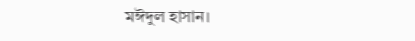মঈদুল হাসান।